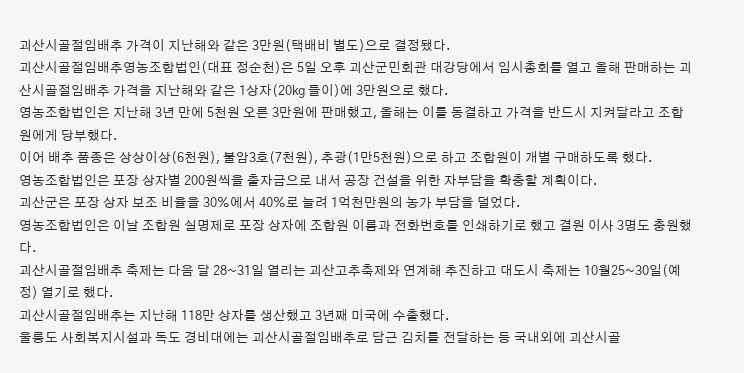괴산시골절임배추 가격이 지난해와 같은 3만원(택배비 별도)으로 결정됐다.
괴산시골절임배추영농조합법인(대표 정순천)은 5일 오후 괴산군민회관 대강당에서 임시총회를 열고 올해 판매하는 괴산시골절임배추 가격을 지난해와 같은 1상자(20㎏ 들이)에 3만원으로 했다.
영농조합법인은 지난해 3년 만에 5천원 오른 3만원에 판매했고, 올해는 이를 동결하고 가격을 반드시 지켜달라고 조합원에게 당부했다.
이어 배추 품종은 상상이상(6천원), 불암3호(7천원), 추광(1만5천원)으로 하고 조합원이 개별 구매하도록 했다.
영농조합법인은 포장 상자별 200원씩을 출자금으로 내서 공장 건설을 위한 자부담을 확충할 계획이다.
괴산군은 포장 상자 보조 비율을 30%에서 40%로 늘려 1억천만원의 농가 부담을 덜었다.
영농조합법인은 이날 조합원 실명제로 포장 상자에 조합원 이름과 전화번호를 인쇄하기로 했고 결원 이사 3명도 충원했다.
괴산시골절임배추 축제는 다음 달 28~31일 열리는 괴산고추축제와 연계해 추진하고 대도시 축제는 10월25~30일(예정) 열기로 했다.
괴산시골절임배추는 지난해 118만 상자를 생산했고 3년째 미국에 수출했다.
울릉도 사회복지시설과 독도 경비대에는 괴산시골절임배추로 담근 김치를 전달하는 등 국내외에 괴산시골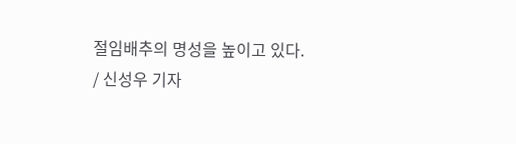절임배추의 명성을 높이고 있다.
/ 신성우 기자